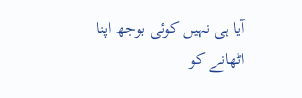آیا ہی نہیں کوئی بوجھ اپنا اٹھانے کو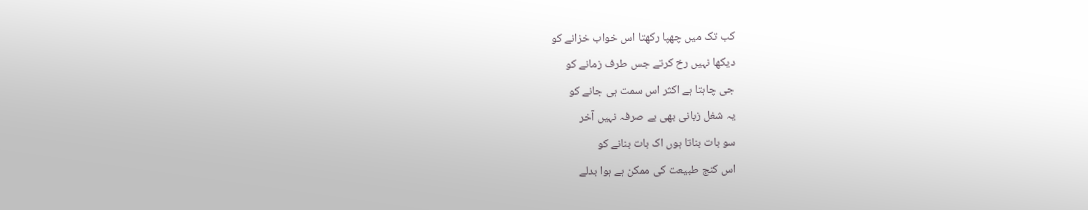کب تک میں چھپا رکھتا اس خواب خزانے کو
دیکھا نہیں رخ کرتے جس طرف زمانے کو
جی چاہتا ہے اکثر اس سمت ہی جانے کو
یہ شغل زبانی بھی بے صرفہ نہیں آخر
سو بات بناتا ہوں اک بات بنانے کو
اس کنج طبیعت کی ممکن ہے ہوا بدلے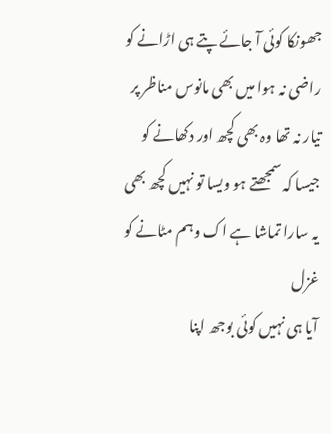جھونکا کوئی آ جائے پتے ہی اڑانے کو
راضی نہ ہوا میں بھی مانوس مناظر پر
تیار نہ تھا وہ بھی کچھ اور دکھانے کو
جیسا کہ سمجھتے ہو ویسا تو نہیں کچھ بھی
یہ سارا تماشا ہے اک وہم مٹانے کو
غزل
آیا ہی نہیں کوئی بوجھ اپنا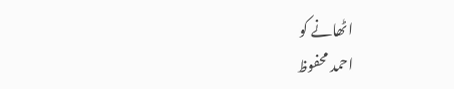اٹھانے کو
احمد محفوظ